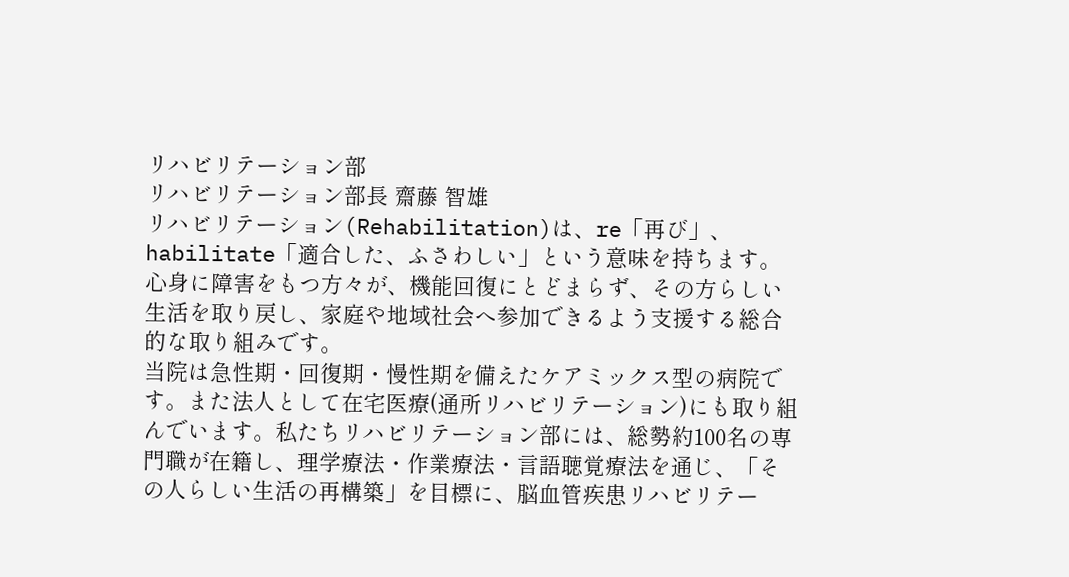リハビリテーション部
リハビリテーション部長 齋藤 智雄
リハビリテーション(Rehabilitation)は、re「再び」、habilitate「適合した、ふさわしい」という意味を持ちます。心身に障害をもつ方々が、機能回復にとどまらず、その方らしい生活を取り戻し、家庭や地域社会へ参加できるよう支援する総合的な取り組みです。
当院は急性期・回復期・慢性期を備えたケアミックス型の病院です。また法人として在宅医療(通所リハビリテーション)にも取り組んでいます。私たちリハビリテーション部には、総勢約100名の専門職が在籍し、理学療法・作業療法・言語聴覚療法を通じ、「その人らしい生活の再構築」を目標に、脳血管疾患リハビリテー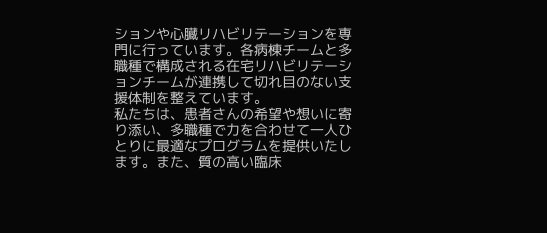ションや心臓リハビリテーションを専門に行っています。各病棟チームと多職種で構成される在宅リハビリテーションチームが連携して切れ目のない支援体制を整えています。
私たちは、患者さんの希望や想いに寄り添い、多職種で力を合わせて一人ひとりに最適なプログラムを提供いたします。また、質の高い臨床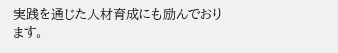実践を通じた人材育成にも励んでおります。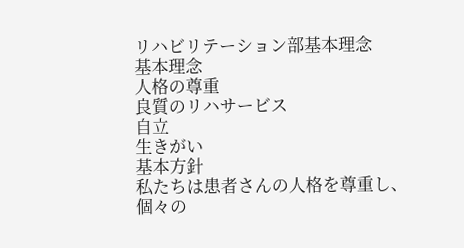リハビリテーション部基本理念
基本理念
人格の尊重
良質のリハサービス
自立
生きがい
基本方針
私たちは患者さんの人格を尊重し、個々の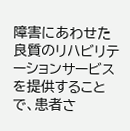障害にあわせた良質のリハビリテーションサービスを提供することで、患者さ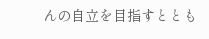んの自立を目指すととも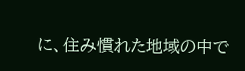に、住み慣れた地域の中で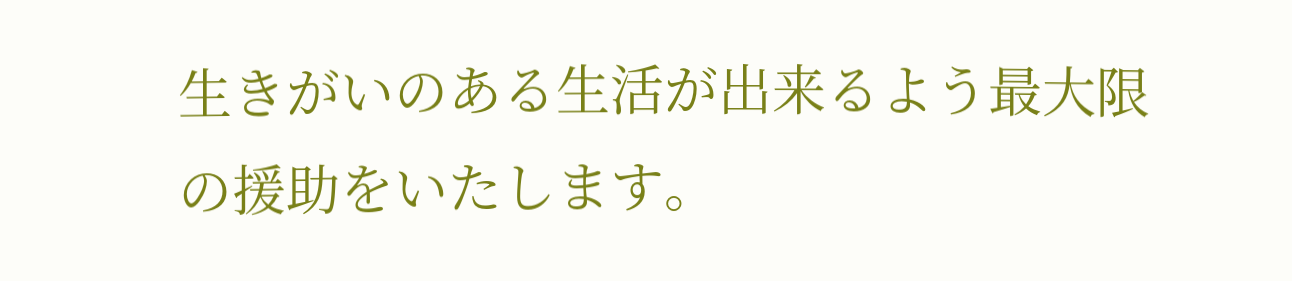生きがいのある生活が出来るよう最大限の援助をいたします。